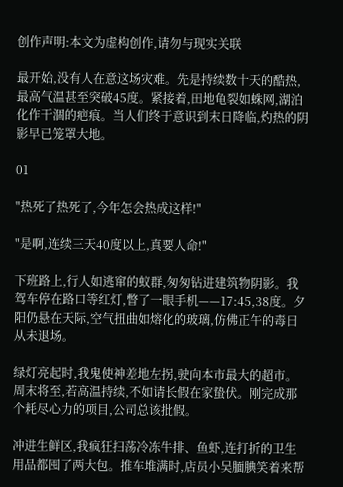创作声明:本文为虚构创作,请勿与现实关联

最开始,没有人在意这场灾难。先是持续数十天的酷热,最高气温甚至突破45度。紧接着,田地龟裂如蛛网,湖泊化作干涸的疤痕。当人们终于意识到末日降临,灼热的阴影早已笼罩大地。

01

"热死了热死了,今年怎会热成这样!"

"是啊,连续三天40度以上,真要人命!"

下班路上,行人如逃窜的蚁群,匆匆钻进建筑物阴影。我驾车停在路口等红灯,瞥了一眼手机——17:45,38度。夕阳仍悬在天际,空气扭曲如熔化的玻璃,仿佛正午的毒日从未退场。

绿灯亮起时,我鬼使神差地左拐,驶向本市最大的超市。周末将至,若高温持续,不如请长假在家蛰伏。刚完成那个耗尽心力的项目,公司总该批假。

冲进生鲜区,我疯狂扫荡冷冻牛排、鱼虾,连打折的卫生用品都囤了两大包。推车堆满时,店员小吴腼腆笑着来帮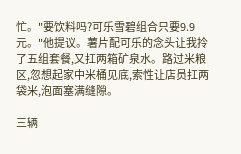忙。"要饮料吗?可乐雪碧组合只要9.9元。"他提议。薯片配可乐的念头让我拎了五组套餐,又扛两箱矿泉水。路过米粮区,忽想起家中米桶见底,索性让店员扛两袋米,泡面塞满缝隙。

三辆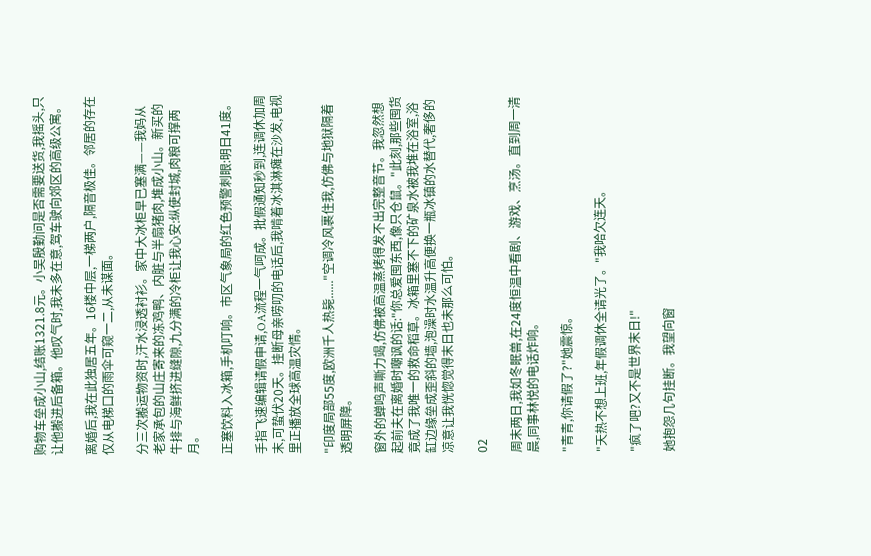购物车垒成小山,结账1321.8元。小吴殷勤问是否需要送货,我摇头,只让他搬进后备箱。他叹气时,我未多在意,驾车驶向郊区的高级公寓。

离婚后,我在此独居五年。16楼中层,一梯两户,隔音极佳。邻居的存在仅从电梯口的雨伞可窥一二,从未谋面。

分三次搬运物资时,汗水浸透衬衫。家中大冰柜早已塞满——我妈从老家承包的山庄寄来的冻鸡鸭、内脏与半扇猪肉,堆成小山。新买的牛排与海鲜挤进缝隙,九分满的冷柜让我心安:纵使封城,肉粮可撑两月。

正塞饮料入冰箱,手机叮响。市区气象局的红色预警刺眼:明日41度。

手指飞速编辑请假申请,OA流程一气呵成。批假通知秒到,连调休加周末,可蛰伏20天。挂断母亲唠叨的电话后,我啃着冰淇淋瘫在沙发,电视里正播放全球高温灾情。

"印度局部55度,欧洲千人热毙......"空调冷风裹住我,仿佛与地狱隔着透明屏障。

窗外的蝉鸣声嘶力竭,仿佛被高温蒸烤得发不出完整音节。我忽然想起前夫在离婚时嘲讽的话:"你总爱囤东西,像只仓鼠。"此刻,那些囤货竟成了我唯一的救命稻草。冰箱里塞不下的矿泉水被我堆在浴室,浴缸边缘垒成歪斜的墙,泡澡时水温升高便换一瓶冰镇的水替代,奢侈的凉意让我恍惚觉得末日也未那么可怕。

02

周末两日,我如冬眠兽,在24度恒温中看剧、游戏、烹汤。直到周一清晨,同事林悦的电话炸响。

"青青,你请假了?"她震惊。

"天热不想上班,年假调休全请光了。"我哈欠连天。

"疯了吧?又不是世界末日!"

她抱怨几句挂断。我望向窗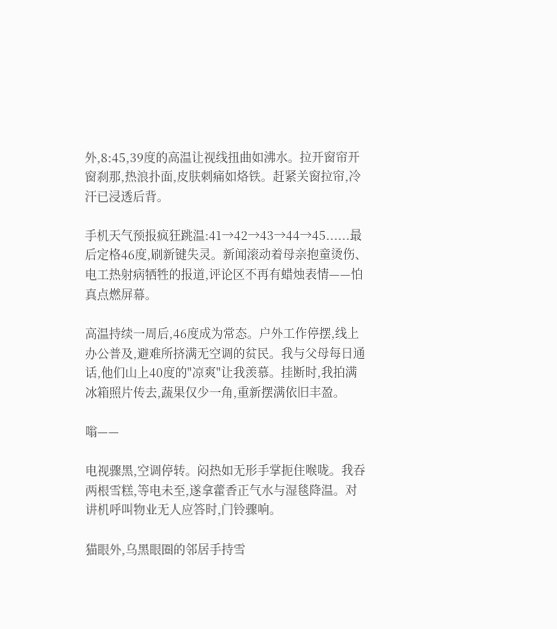外,8:45,39度的高温让视线扭曲如沸水。拉开窗帘开窗刹那,热浪扑面,皮肤刺痛如烙铁。赶紧关窗拉帘,冷汗已浸透后背。

手机天气预报疯狂跳温:41→42→43→44→45......最后定格46度,刷新键失灵。新闻滚动着母亲抱童烫伤、电工热射病牺牲的报道,评论区不再有蜡烛表情——怕真点燃屏幕。

高温持续一周后,46度成为常态。户外工作停摆,线上办公普及,避难所挤满无空调的贫民。我与父母每日通话,他们山上40度的"凉爽"让我羡慕。挂断时,我拍满冰箱照片传去,蔬果仅少一角,重新摆满依旧丰盈。

嗡——

电视骤黑,空调停转。闷热如无形手掌扼住喉咙。我吞两根雪糕,等电未至,遂拿藿香正气水与湿毯降温。对讲机呼叫物业无人应答时,门铃骤响。

猫眼外,乌黑眼圈的邻居手持雪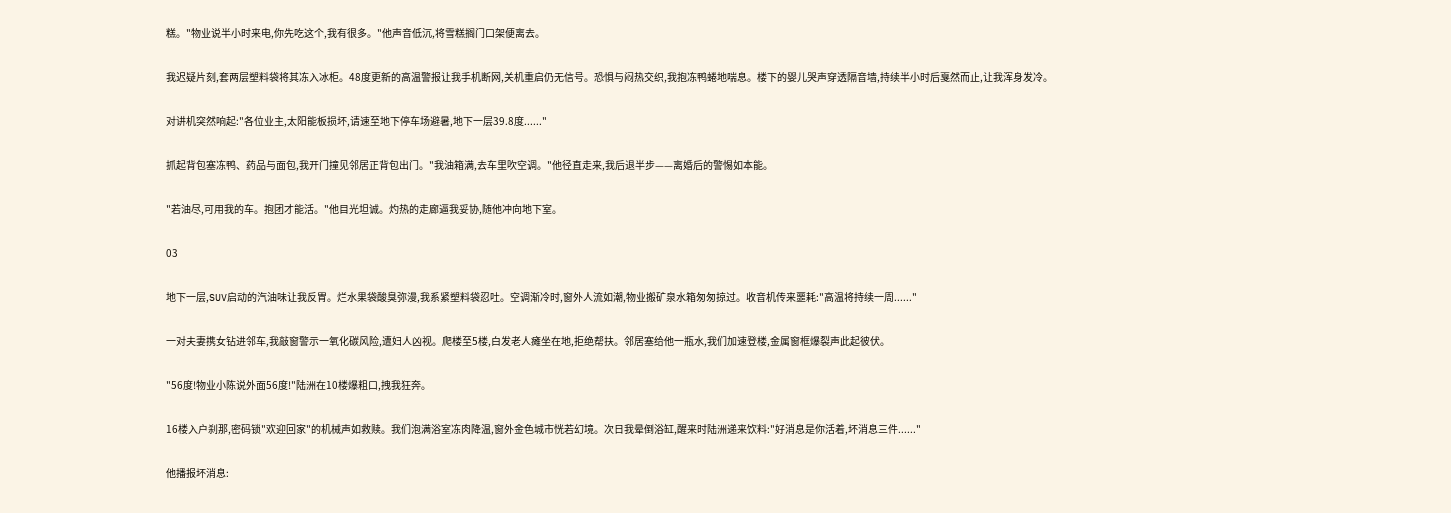糕。"物业说半小时来电,你先吃这个,我有很多。"他声音低沉,将雪糕搁门口架便离去。

我迟疑片刻,套两层塑料袋将其冻入冰柜。48度更新的高温警报让我手机断网,关机重启仍无信号。恐惧与闷热交织,我抱冻鸭蜷地喘息。楼下的婴儿哭声穿透隔音墙,持续半小时后戛然而止,让我浑身发冷。

对讲机突然响起:"各位业主,太阳能板损坏,请速至地下停车场避暑,地下一层39.8度......"

抓起背包塞冻鸭、药品与面包,我开门撞见邻居正背包出门。"我油箱满,去车里吹空调。"他径直走来,我后退半步——离婚后的警惕如本能。

"若油尽,可用我的车。抱团才能活。"他目光坦诚。灼热的走廊逼我妥协,随他冲向地下室。

03

地下一层,SUV启动的汽油味让我反胃。烂水果袋酸臭弥漫,我系紧塑料袋忍吐。空调渐冷时,窗外人流如潮,物业搬矿泉水箱匆匆掠过。收音机传来噩耗:"高温将持续一周......"

一对夫妻携女钻进邻车,我敲窗警示一氧化碳风险,遭妇人凶视。爬楼至5楼,白发老人瘫坐在地,拒绝帮扶。邻居塞给他一瓶水,我们加速登楼,金属窗框爆裂声此起彼伏。

"56度!物业小陈说外面56度!"陆洲在10楼爆粗口,拽我狂奔。

16楼入户刹那,密码锁"欢迎回家"的机械声如救赎。我们泡满浴室冻肉降温,窗外金色城市恍若幻境。次日我晕倒浴缸,醒来时陆洲递来饮料:"好消息是你活着,坏消息三件......"

他播报坏消息: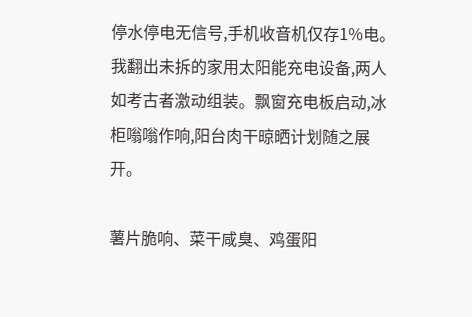停水停电无信号,手机收音机仅存1%电。我翻出未拆的家用太阳能充电设备,两人如考古者激动组装。飘窗充电板启动,冰柜嗡嗡作响,阳台肉干晾晒计划随之展开。

薯片脆响、菜干咸臭、鸡蛋阳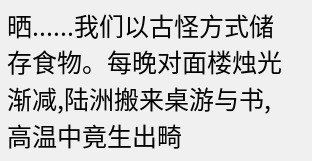晒......我们以古怪方式储存食物。每晚对面楼烛光渐减,陆洲搬来桌游与书,高温中竟生出畸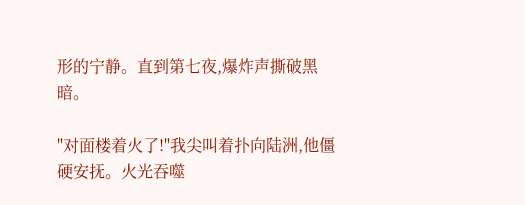形的宁静。直到第七夜,爆炸声撕破黑暗。

"对面楼着火了!"我尖叫着扑向陆洲,他僵硬安抚。火光吞噬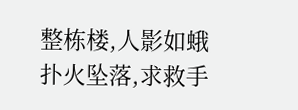整栋楼,人影如蛾扑火坠落,求救手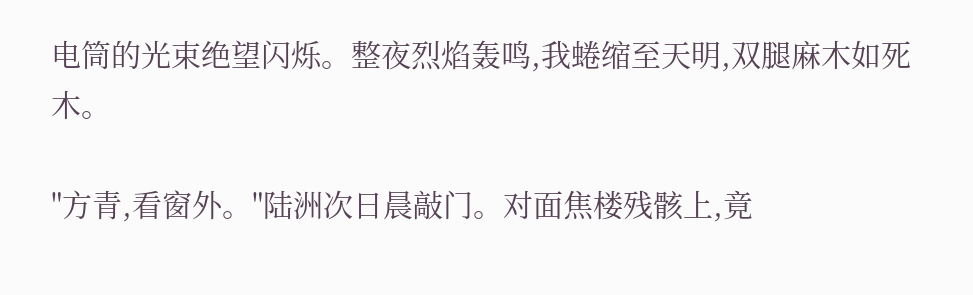电筒的光束绝望闪烁。整夜烈焰轰鸣,我蜷缩至天明,双腿麻木如死木。

"方青,看窗外。"陆洲次日晨敲门。对面焦楼残骸上,竟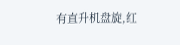有直升机盘旋,红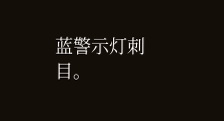蓝警示灯刺目。